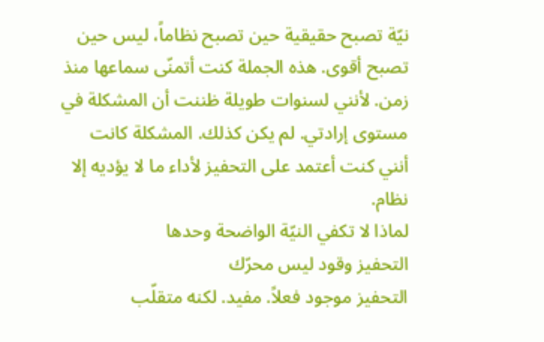نيّة تصبح حقيقية حين تصبح نظاماً، ليس حين تصبح أقوى. هذه الجملة كنت أتمنّى سماعها منذ زمن. لأنني لسنوات طويلة ظننت أن المشكلة في مستوى إرادتي. لم يكن كذلك. المشكلة كانت أنني كنت أعتمد على التحفيز لأداء ما لا يؤديه إلا نظام.
لماذا لا تكفي النيّة الواضحة وحدها
التحفيز وقود ليس محرّك
التحفيز موجود فعلاً. مفيد. لكنه متقلّب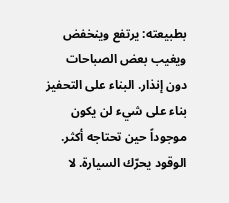بطبيعته: يرتفع وينخفض ويغيب بعض الصباحات دون إنذار. البناء على التحفيز بناء على شيء لن يكون موجوداً حين تحتاجه أكثر. الوقود يحرّك السيارة. لا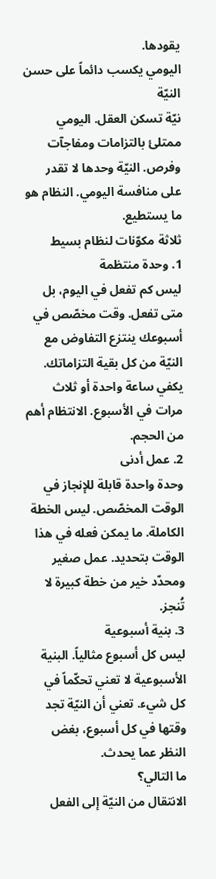يقودها.
اليومي يكسب دائماً على حسن النيّة
نيّة تسكن العقل. اليومي ممتلئ بالتزامات ومفاجآت وفرص. النيّة وحدها لا تقدر على منافسة اليومي. النظام هو ما يستطيع.
ثلاثة مكوّنات لنظام بسيط
1. وحدة منتظمة
ليس كم تفعل في اليوم، بل متى تفعل. وقت مخصّص في أسبوعك ينتزع التفاوض مع النيّة من كل بقية التزاماتك. يكفي ساعة واحدة أو ثلاث مرات في الأسبوع. الانتظام أهم من الحجم.
2. عمل أدنى
وحدة واحدة قابلة للإنجاز في الوقت المخصّص. ليس الخطة الكاملة. ما يمكن فعله في هذا الوقت بتحديد. عمل صغير ومحدّد خير من خطة كبيرة لا تُنجز.
3. بنية أسبوعية
ليس كل أسبوع مثالياً. البنية الأسبوعية لا تعني تحكّماً في كل شيء. تعني أن النيّة تجد وقتها في كل أسبوع، بغض النظر عما يحدث.
ما التالي؟
الانتقال من النيّة إلى الفعل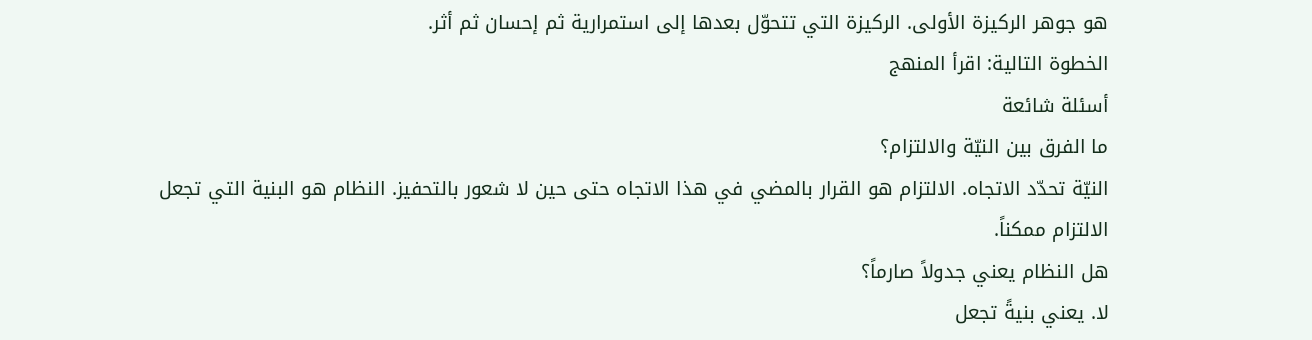هو جوهر الركيزة الأولى. الركيزة التي تتحوّل بعدها إلى استمرارية ثم إحسان ثم أثر.
الخطوة التالية: اقرأ المنهج
أسئلة شائعة
ما الفرق بين النيّة والالتزام؟
النيّة تحدّد الاتجاه. الالتزام هو القرار بالمضي في هذا الاتجاه حتى حين لا شعور بالتحفيز. النظام هو البنية التي تجعل الالتزام ممكناً.
هل النظام يعني جدولاً صارماً؟
لا. يعني بنيةً تجعل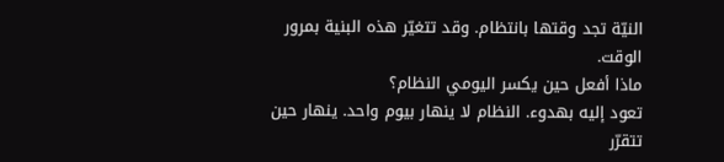النيّة تجد وقتها بانتظام. وقد تتغيّر هذه البنية بمرور الوقت.
ماذا أفعل حين يكسر اليومي النظام؟
تعود إليه بهدوء. النظام لا ينهار بيوم واحد. ينهار حين تتقرّر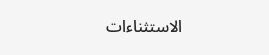الاستثناءات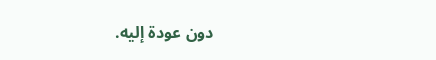دون عودة إليه.